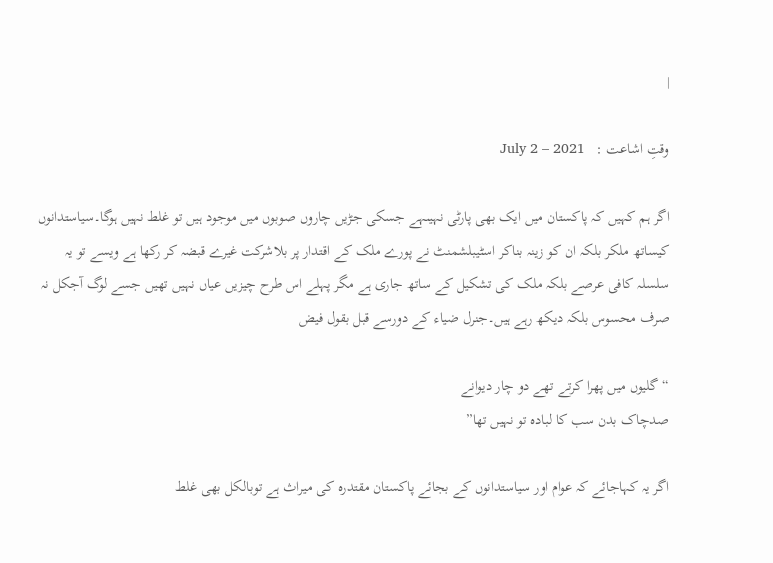|

وقتِ اشاعت :   July 2 – 2021

اگر ہم کہیں کہ پاکستان میں ایک بھی پارٹی نہیںہے جسکی جڑیں چاروں صوبوں میں موجود ہیں تو غلط نہیں ہوگا۔سیاستدانوں کیساتھ ملکر بلکہ ان کو زینہ بناکر اسٹیبلشمنٹ نے پورے ملک کے اقتدار پر بلاشرکت غیرے قبضہ کر رکھا ہے ویسے تو یہ سلسلہ کافی عرصے بلکہ ملک کی تشکیل کے ساتھ جاری ہے مگر پہلے اس طرح چیزیں عیاں نہیں تھیں جسے لوگ آجکل نہ صرف محسوس بلکہ دیکھ رہے ہیں۔جنرل ضیاء کے دورسے قبل بقول فیض

“گلیوں میں پھرا کرتے تھے دو چار دیوانے
صدچاک بدن سب کا لبادہ تو نہیں تھا”

اگر یہ کہاجائے کہ عوام اور سیاستدانوں کے بجائے پاکستان مقتدرہ کی میراث ہے توبالکل بھی غلط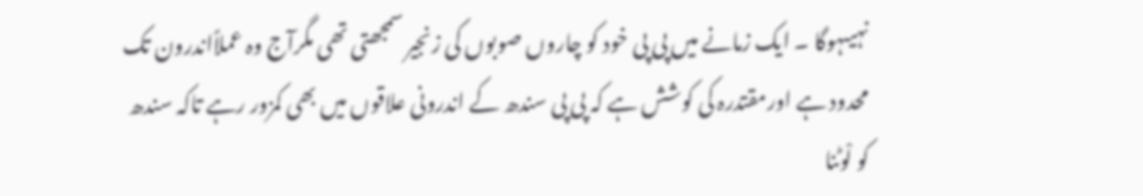نہیںہوگا ۔ ایک زمانے میں پی پی خود کو چاروں صوبوں کی زنجیر سمجھتی تھی مگرآج وہ عملاًاندرون تک محدود ہے اورمقتدرہ کی کوشش ہے کہ پی پی سندھ کے اندرونی علاقوں میں بھی کمزور رہے تاکہ سندھ کو لْوٹنا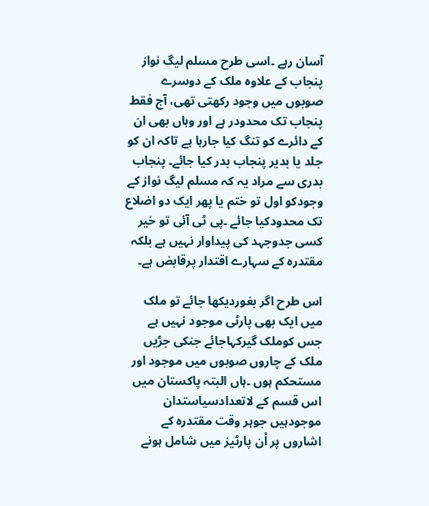آسان رہے ۔اسی طرح مسلم لیگ نواز پنجاب کے علاوہ ملک کے دوسرے صوبوں میں وجود رکھتی تھی، آج فقط پنجاب تک محدودر ہے اور وہاں بھی ان کے دائرے کو تنگ کیا جارہا ہے تاکہ ان کو جلد یا بدیر پنجاب بدر کیا جائے۔ پنجاب بدری سے مراد یہ کہ مسلم لیگ نواز کے وجودکو اول تو ختم یا پھر ایک دو اضلاع تک محدودکیا جائے ۔پی ٹی آئی تو خیر کسی جدوجہد کی پیداوار نہیں ہے بلکہ مقتدرہ کے سہارے اقتدار پرقابض ہے۔

اس طرح اگر بغوردیکھا جائے تو ملک میں ایک بھی پارٹی موجود نہیں ہے جس کوملک گیرکہاجائے جنکی جڑیں ملک کے چاروں صوبوں میں موجود اور مستحکم ہوں ۔ہاں البتہ پاکستان میں اس قسم کے لاتعدادسیاستدان موجودہیں جوہر وقت مقتدرہ کے اشاروں پر اْن پارٹیز میں شامل ہونے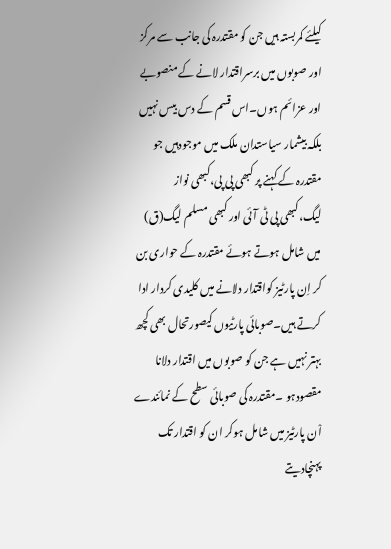کیلئے کمربستہ ہیں جن کو مقتدرہ کی جانب سے مرکز اور صوبوں میں برسراقتدار لانے کے منصوبے اور عزائم ہوں۔اس قسم کے دس بیس نہیں بلکہ بیشمار سیاستدان ملک میں موجودہیں جو مقتدرہ کے کہنے پر کبھی پی پی،کبھی نواز لیگ،کبھی پی ٹی آئی اور کبھی مسلم لیگ(ق) میں شامل ہوتے ہوئے مقتدرہ کے حواری بن کر اِن پارٹیز کواقتدار دلانے میں کلیدی کردار ادا کرتے ہیں۔صوبائی پارٹیوں کیصورتحال بھی کچھ بہتر نہیں ہے جن کو صوبوں میں اقتدار دلانا مقصودہو ۔مقتدرہ کی صوبائی سطح کے نمائندے اْن پارٹیز میں شامل ہوکر ان کو اقتدار تک پہنچادیتے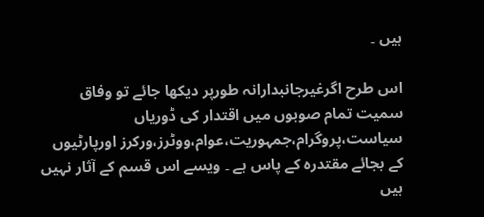ہیں ۔

اس طرح اگرغیرجانبدارانہ طورپر دیکھا جائے تو وفاق سمیت تمام صوبوں میں اقتدار کی ڈوریاں سیاست،پروگرام،جمہوریت،عوام،ووٹرز،ورکرز اورپارٹیوں کے بجائے مقتدرہ کے پاس ہے ۔ ویسے اس قسم کے آثار نہیں ہیں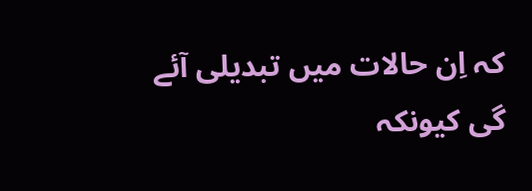کہ اِن حالات میں تبدیلی آئے گی کیونکہ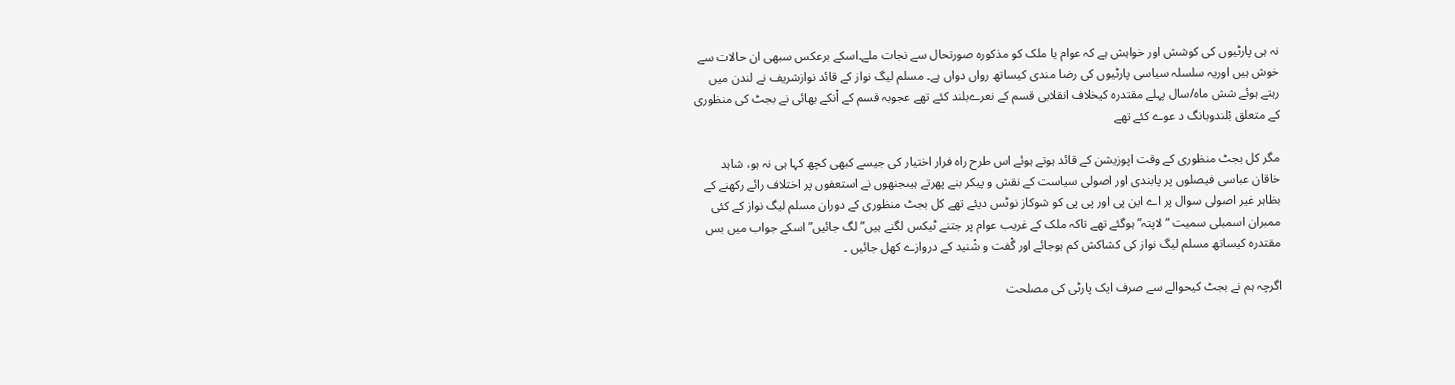نہ ہی پارٹیوں کی کوشش اور خواہش ہے کہ عوام یا ملک کو مذکورہ صورتحال سے نجات ملے۔اسکے برعکس سبھی ان حالات سے خوش ہیں اوریہ سلسلہ سیاسی پارٹیوں کی رضا مندی کیساتھ رواں دواں ہے۔ مسلم لیگ نواز کے قائد نوازشریف نے لندن میں رہتے ہوئے شش ماہ/سال پہلے مقتدرہ کیخلاف انقلابی قسم کے نعرےبلند کئے تھے عجوبہ قسم کے اْنکے بھائی نے بجٹ کی منظوری کے متعلق بْلندوبانگ د عوے کئے تھے

مگر کل بجٹ منظوری کے وقت اپوزیشن کے قائد ہوتے ہوئے اس طرح راہ فرار اختیار کی جیسے کبھی کچھ کہا ہی نہ ہو، شاہد خاقان عباسی فیصلوں پر پابندی اور اصولی سیاست کے نقش و پیکر بنے پھرتے ہیںجنھوں نے استعفوں پر اختلاف رائے رکھنے کے بظاہر غیر اصولی سوال پر اے این پی اور پی پی کو شوکاز نوٹس دیئے تھے کل بجٹ منظوری کے دوران مسلم لیگ نواز کے کئی ممبران اسمبلی سمیت “لاپتہ”ہوگئے تھے تاکہ ملک کے غریب عوام پر جتنے ٹیکس لگنے ہیں” لگ جائیں” اسکے جواب میں بس مقتدرہ کیساتھ مسلم لیگ نواز کی کشاکش کم ہوجائے اور گْفت و شْنید کے دروازے کھل جائیں ۔

اگرچہ ہم نے بجٹ کیحوالے سے صرف ایک پارٹی کی مصلحت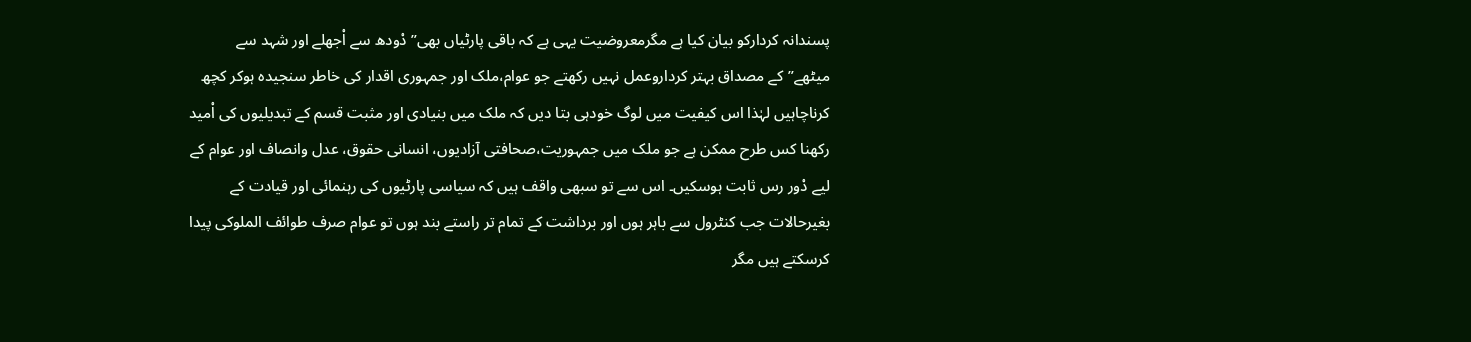پسندانہ کردارکو بیان کیا ہے مگرمعروضیت یہی ہے کہ باقی پارٹیاں بھی” دْودھ سے اْجھلے اور شہد سے میٹھے”کے مصداق بہتر کرداروعمل نہیں رکھتے جو عوام،ملک اور جمہوری اقدار کی خاطر سنجیدہ ہوکر کچھ کرناچاہیں لہٰذا اس کیفیت میں لوگ خودہی بتا دیں کہ ملک میں بنیادی اور مثبت قسم کے تبدیلیوں کی اْمید رکھنا کس طرح ممکن ہے جو ملک میں جمہوریت،صحافتی آزادیوں، انسانی حقوق، عدل وانصاف اور عوام کے لیے دْور رس ثابت ہوسکیں۔ اس سے تو سبھی واقف ہیں کہ سیاسی پارٹیوں کی رہنمائی اور قیادت کے بغیرحالات جب کنٹرول سے باہر ہوں اور برداشت کے تمام تر راستے بند ہوں تو عوام صرف طوائف الملوکی پیدا کرسکتے ہیں مگر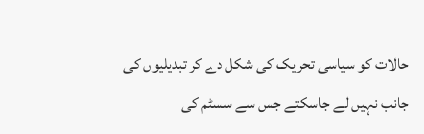حالات کو سیاسی تحریک کی شکل دے کر تبدیلیوں کی جانب نہیں لے جاسکتے جس سے سسٹم کی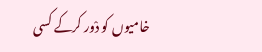خامیوں کو دْور کرکے کسی